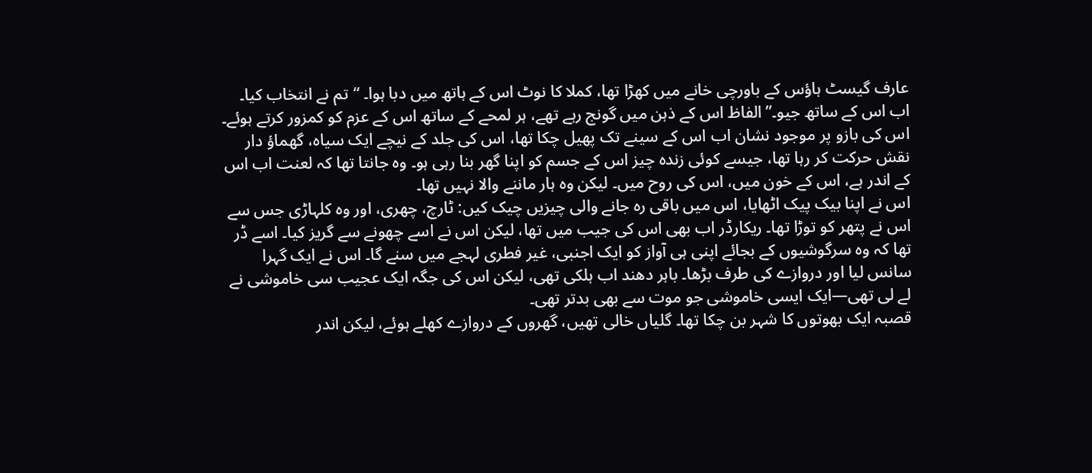عارف گیسٹ ہاؤس کے باورچی خانے میں کھڑا تھا، کملا کا نوٹ اس کے ہاتھ میں دبا ہوا۔ “تم نے انتخاب کیا۔ اب اس کے ساتھ جیو۔” الفاظ اس کے ذہن میں گونج رہے تھے، ہر لمحے کے ساتھ اس کے عزم کو کمزور کرتے ہوئے۔ اس کی بازو پر موجود نشان اب اس کے سینے تک پھیل چکا تھا، اس کی جلد کے نیچے ایک سیاہ، گھماؤ دار نقش حرکت کر رہا تھا، جیسے کوئی زندہ چیز اس کے جسم کو اپنا گھر بنا رہی ہو۔ وہ جانتا تھا کہ لعنت اب اس کے اندر ہے، اس کے خون میں، اس کی روح میں۔ لیکن وہ ہار ماننے والا نہیں تھا۔
اس نے اپنا بیک پیک اٹھایا، اس میں باقی رہ جانے والی چیزیں چیک کیں: ٹارچ، چھری، اور وہ کلہاڑی جس سے اس نے پتھر کو توڑا تھا۔ ریکارڈر اب بھی اس کی جیب میں تھا، لیکن اس نے اسے چھونے سے گریز کیا۔ اسے ڈر تھا کہ وہ سرگوشیوں کے بجائے اپنی ہی آواز کو ایک اجنبی، غیر فطری لہجے میں سنے گا۔ اس نے ایک گہرا سانس لیا اور دروازے کی طرف بڑھا۔ باہر دھند اب ہلکی تھی، لیکن اس کی جگہ ایک عجیب سی خاموشی نے لے لی تھی—ایک ایسی خاموشی جو موت سے بھی بدتر تھی۔
قصبہ ایک بھوتوں کا شہر بن چکا تھا۔ گلیاں خالی تھیں، گھروں کے دروازے کھلے ہوئے، لیکن اندر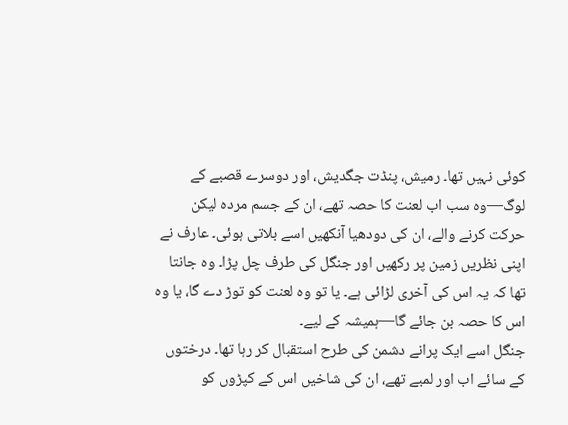کوئی نہیں تھا۔ رمیش، پنڈت جگدیش، اور دوسرے قصبے کے لوگ—وہ سب اب لعنت کا حصہ تھے، ان کے جسم مردہ لیکن حرکت کرنے والے، ان کی دودھیا آنکھیں اسے بلاتی ہوئی۔ عارف نے اپنی نظریں زمین پر رکھیں اور جنگل کی طرف چل پڑا۔ وہ جانتا تھا کہ یہ اس کی آخری لڑائی ہے۔ یا تو وہ لعنت کو توڑ دے گا، یا وہ اس کا حصہ بن جائے گا—ہمیشہ کے لیے۔
جنگل اسے ایک پرانے دشمن کی طرح استقبال کر رہا تھا۔ درختوں کے سائے اب اور لمبے تھے، ان کی شاخیں اس کے کپڑوں کو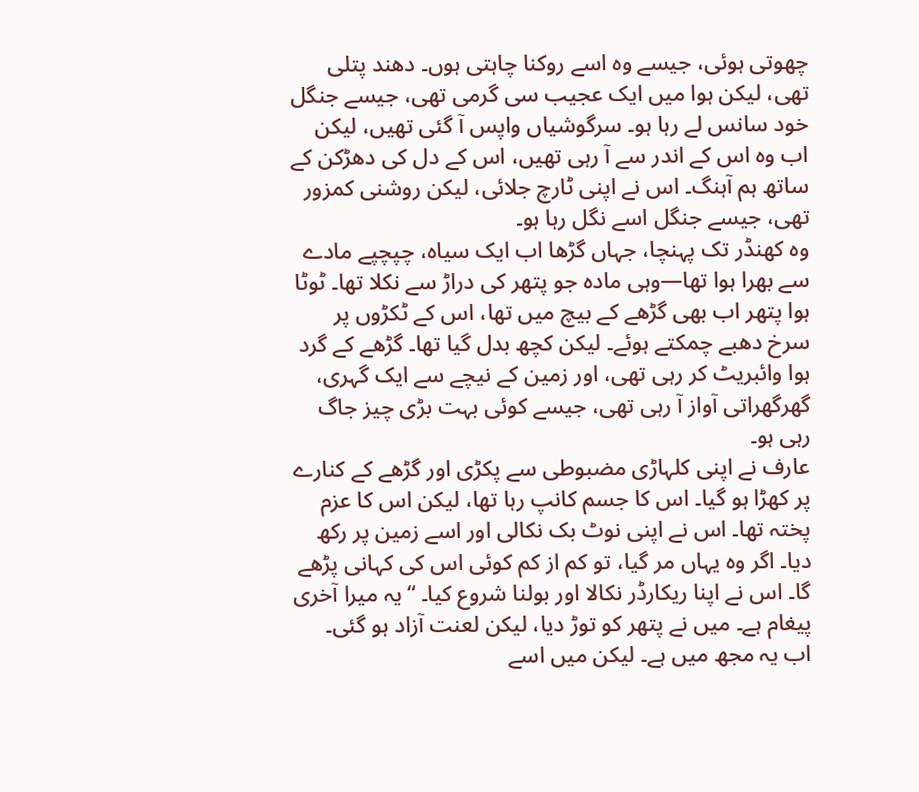چھوتی ہوئی، جیسے وہ اسے روکنا چاہتی ہوں۔ دھند پتلی تھی، لیکن ہوا میں ایک عجیب سی گرمی تھی، جیسے جنگل خود سانس لے رہا ہو۔ سرگوشیاں واپس آ گئی تھیں، لیکن اب وہ اس کے اندر سے آ رہی تھیں، اس کے دل کی دھڑکن کے ساتھ ہم آہنگ۔ اس نے اپنی ٹارچ جلائی، لیکن روشنی کمزور تھی، جیسے جنگل اسے نگل رہا ہو۔
وہ کھنڈر تک پہنچا، جہاں گڑھا اب ایک سیاہ، چپچپے مادے سے بھرا ہوا تھا—وہی مادہ جو پتھر کی دراڑ سے نکلا تھا۔ ٹوٹا ہوا پتھر اب بھی گڑھے کے بیچ میں تھا، اس کے ٹکڑوں پر سرخ دھبے چمکتے ہوئے۔ لیکن کچھ بدل گیا تھا۔ گڑھے کے گرد ہوا وائبریٹ کر رہی تھی، اور زمین کے نیچے سے ایک گہری، گھرگھراتی آواز آ رہی تھی، جیسے کوئی بہت بڑی چیز جاگ رہی ہو۔
عارف نے اپنی کلہاڑی مضبوطی سے پکڑی اور گڑھے کے کنارے پر کھڑا ہو گیا۔ اس کا جسم کانپ رہا تھا، لیکن اس کا عزم پختہ تھا۔ اس نے اپنی نوٹ بک نکالی اور اسے زمین پر رکھ دیا۔ اگر وہ یہاں مر گیا، تو کم از کم کوئی اس کی کہانی پڑھے گا۔ اس نے اپنا ریکارڈر نکالا اور بولنا شروع کیا۔ “یہ میرا آخری پیغام ہے۔ میں نے پتھر کو توڑ دیا، لیکن لعنت آزاد ہو گئی۔ اب یہ مجھ میں ہے۔ لیکن میں اسے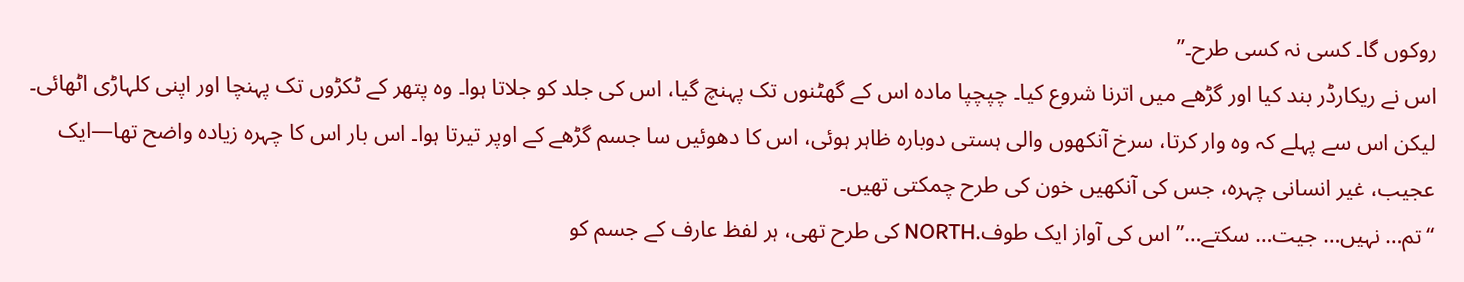روکوں گا۔ کسی نہ کسی طرح۔”
اس نے ریکارڈر بند کیا اور گڑھے میں اترنا شروع کیا۔ چپچپا مادہ اس کے گھٹنوں تک پہنچ گیا، اس کی جلد کو جلاتا ہوا۔ وہ پتھر کے ٹکڑوں تک پہنچا اور اپنی کلہاڑی اٹھائی۔ لیکن اس سے پہلے کہ وہ وار کرتا، سرخ آنکھوں والی ہستی دوبارہ ظاہر ہوئی، اس کا دھوئیں سا جسم گڑھے کے اوپر تیرتا ہوا۔ اس بار اس کا چہرہ زیادہ واضح تھا—ایک عجیب، غیر انسانی چہرہ، جس کی آنکھیں خون کی طرح چمکتی تھیں۔
“تم… نہیں… جیت… سکتے…” اس کی آواز ایک طوف.NORTH کی طرح تھی، ہر لفظ عارف کے جسم کو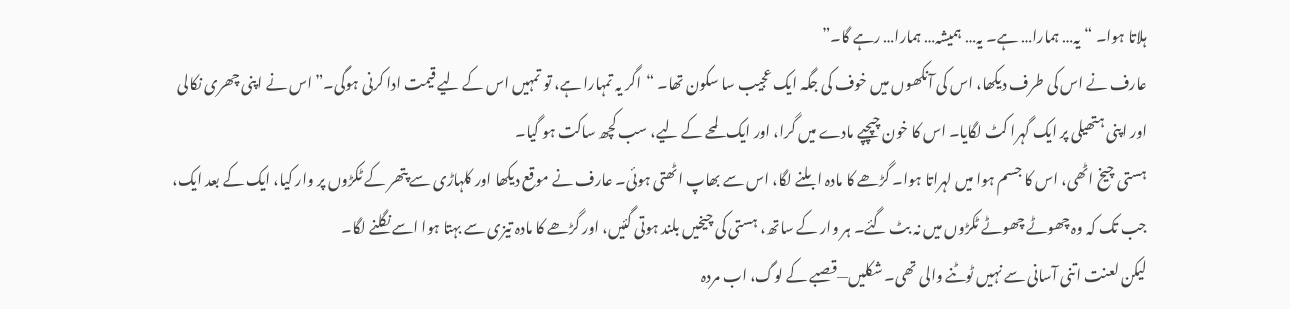ہلاتا ہوا۔ “یہ… ہمارا… ہے۔ یہ… ہمیشہ… ہمارا… رہے گا۔”
عارف نے اس کی طرف دیکھا، اس کی آنکھوں میں خوف کی جگہ ایک عجیب سا سکون تھا۔ “اگر یہ تمہارا ہے، تو تمہیں اس کے لیے قیمت ادا کرنی ہوگی۔” اس نے اپنی چھری نکالی اور اپنی ہتھیلی پر ایک گہرا کٹ لگایا۔ اس کا خون چپچپے مادے میں گرا، اور ایک لمحے کے لیے، سب کچھ ساکت ہو گیا۔
ہستی چیخ اٹھی، اس کا جسم ہوا میں لہراتا ہوا۔ گڑھے کا مادہ ابلنے لگا، اس سے بھاپ اٹھتی ہوئی۔ عارف نے موقع دیکھا اور کلہاڑی سے پتھر کے ٹکڑوں پر وار کیا، ایک کے بعد ایک، جب تک کہ وہ چھوٹے چھوٹے ٹکڑوں میں نہ بٹ گئے۔ ہر وار کے ساتھ، ہستی کی چیخیں بلند ہوتی گئیں، اور گڑھے کا مادہ تیزی سے بہتا ہوا اسے نگلنے لگا۔
لیکن لعنت اتنی آسانی سے نہیں ٹوٹنے والی تھی۔ شکلیں—قصبے کے لوگ، اب مردہ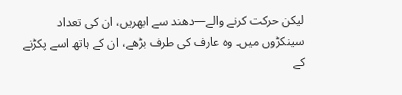لیکن حرکت کرنے والے—دھند سے ابھریں، ان کی تعداد سینکڑوں میں۔ وہ عارف کی طرف بڑھے، ان کے ہاتھ اسے پکڑنے کے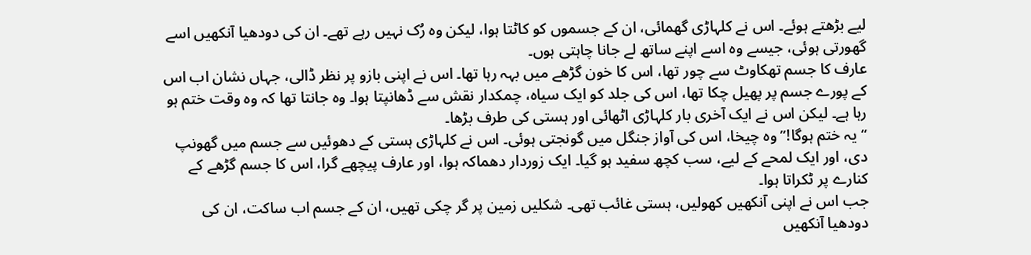لیے بڑھتے ہوئے۔ اس نے کلہاڑی گھمائی، ان کے جسموں کو کاٹتا ہوا، لیکن وہ رُک نہیں رہے تھے۔ ان کی دودھیا آنکھیں اسے گھورتی ہوئی، جیسے وہ اسے اپنے ساتھ لے جانا چاہتی ہوں۔
عارف کا جسم تھکاوٹ سے چور تھا، اس کا خون گڑھے میں بہہ رہا تھا۔ اس نے اپنی بازو پر نظر ڈالی، جہاں نشان اب اس کے پورے جسم پر پھیل چکا تھا، اس کی جلد کو ایک سیاہ، چمکدار نقش سے ڈھانپتا ہوا۔ وہ جانتا تھا کہ وہ وقت ختم ہو رہا ہے۔ لیکن اس نے ایک آخری بار کلہاڑی اٹھائی اور ہستی کی طرف بڑھا۔
“یہ ختم ہوگا!” وہ چیخا، اس کی آواز جنگل میں گونجتی ہوئی۔ اس نے کلہاڑی ہستی کے دھوئیں سے جسم میں گھونپ دی، اور ایک لمحے کے لیے، سب کچھ سفید ہو گیا۔ ایک زوردار دھماکہ ہوا، اور عارف پیچھے گرا، اس کا جسم گڑھے کے کنارے پر ٹکراتا ہوا۔
جب اس نے اپنی آنکھیں کھولیں، ہستی غائب تھی۔ شکلیں زمین پر گر چکی تھیں، ان کے جسم اب ساکت، ان کی دودھیا آنکھیں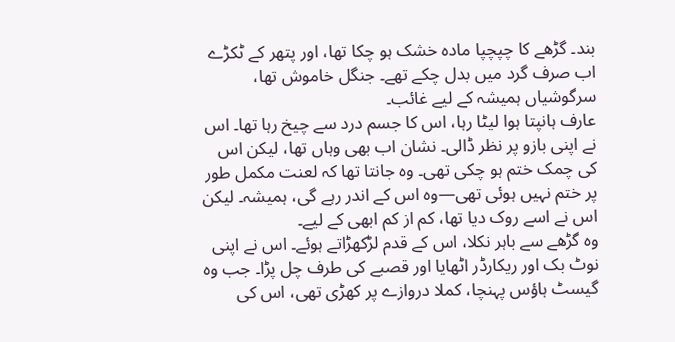بند۔ گڑھے کا چپچپا مادہ خشک ہو چکا تھا، اور پتھر کے ٹکڑے اب صرف گرد میں بدل چکے تھے۔ جنگل خاموش تھا، سرگوشیاں ہمیشہ کے لیے غائب۔
عارف ہانپتا ہوا لیٹا رہا، اس کا جسم درد سے چیخ رہا تھا۔ اس نے اپنی بازو پر نظر ڈالی۔ نشان اب بھی وہاں تھا، لیکن اس کی چمک ختم ہو چکی تھی۔ وہ جانتا تھا کہ لعنت مکمل طور پر ختم نہیں ہوئی تھی—وہ اس کے اندر رہے گی، ہمیشہ۔ لیکن اس نے اسے روک دیا تھا، کم از کم ابھی کے لیے۔
وہ گڑھے سے باہر نکلا، اس کے قدم لڑکھڑاتے ہوئے۔ اس نے اپنی نوٹ بک اور ریکارڈر اٹھایا اور قصبے کی طرف چل پڑا۔ جب وہ گیسٹ ہاؤس پہنچا، کملا دروازے پر کھڑی تھی، اس کی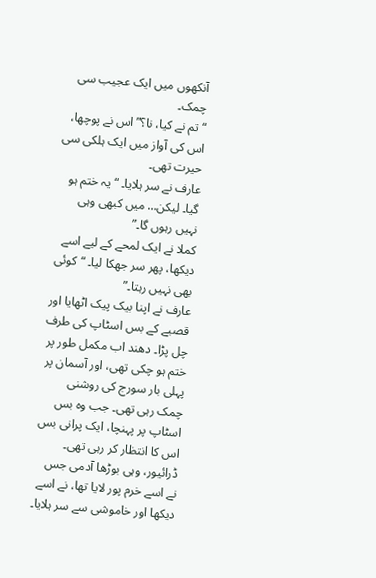آنکھوں میں ایک عجیب سی چمک۔
“تم نے کیا، نا؟” اس نے پوچھا، اس کی آواز میں ایک ہلکی سی حیرت تھی۔
عارف نے سر ہلایا۔ “یہ ختم ہو گیا۔ لیکن… میں کبھی وہی نہیں رہوں گا۔”
کملا نے ایک لمحے کے لیے اسے دیکھا، پھر سر جھکا لیا۔ “کوئی بھی نہیں رہتا۔”
عارف نے اپنا بیک پیک اٹھایا اور قصبے کے بس اسٹاپ کی طرف چل پڑا۔ دھند اب مکمل طور پر ختم ہو چکی تھی، اور آسمان پر پہلی بار سورج کی روشنی چمک رہی تھی۔ جب وہ بس اسٹاپ پر پہنچا، ایک پرانی بس اس کا انتظار کر رہی تھی۔ ڈرائیور، وہی بوڑھا آدمی جس نے اسے خرم پور لایا تھا، نے اسے دیکھا اور خاموشی سے سر ہلایا۔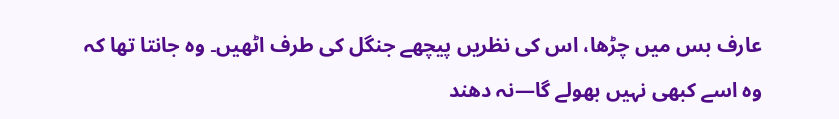عارف بس میں چڑھا، اس کی نظریں پیچھے جنگل کی طرف اٹھیں۔ وہ جانتا تھا کہ وہ اسے کبھی نہیں بھولے گا—نہ دھند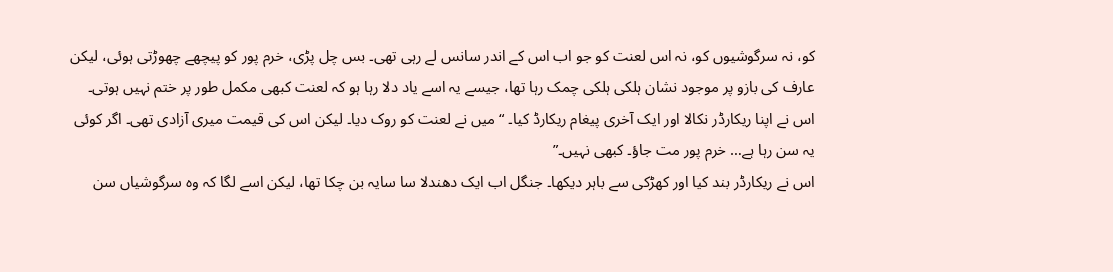کو، نہ سرگوشیوں کو، نہ اس لعنت کو جو اب اس کے اندر سانس لے رہی تھی۔ بس چل پڑی، خرم پور کو پیچھے چھوڑتی ہوئی، لیکن عارف کی بازو پر موجود نشان ہلکی ہلکی چمک رہا تھا، جیسے یہ اسے یاد دلا رہا ہو کہ لعنت کبھی مکمل طور پر ختم نہیں ہوتی۔
اس نے اپنا ریکارڈر نکالا اور ایک آخری پیغام ریکارڈ کیا۔ “میں نے لعنت کو روک دیا۔ لیکن اس کی قیمت میری آزادی تھی۔ اگر کوئی یہ سن رہا ہے… خرم پور مت جاؤ۔ کبھی نہیں۔”
اس نے ریکارڈر بند کیا اور کھڑکی سے باہر دیکھا۔ جنگل اب ایک دھندلا سا سایہ بن چکا تھا، لیکن اسے لگا کہ وہ سرگوشیاں سن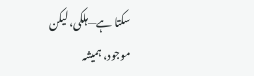سکتا ہے—ہلکی، لیکن موجود، ہمیشہ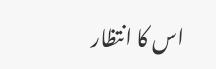اس کا انتظار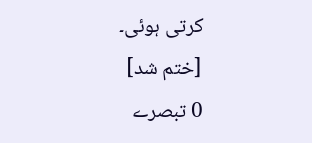کرتی ہوئی۔
[ختم شد]
0 تبصرے